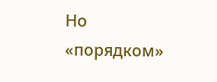Но «порядком»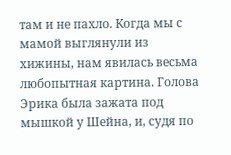там и не пахло. Когда мы с мамой выглянули из хижины, нам явилась весьма любопытная картина. Голова Эрика была зажата под мышкой у Шейна, и, судя по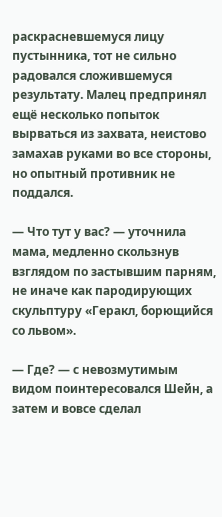раскрасневшемуся лицу пустынника, тот не сильно радовался сложившемуся результату. Малец предпринял ещё несколько попыток вырваться из захвата, неистово замахав руками во все стороны, но опытный противник не поддался.

— Что тут у вас? — уточнила мама, медленно скользнув взглядом по застывшим парням, не иначе как пародирующих скульптуру «Геракл, борющийся со львом».

— Где? — с невозмутимым видом поинтересовался Шейн, а затем и вовсе сделал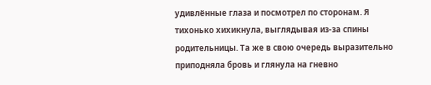удивлённые глаза и посмотрел по сторонам. Я тихонько хихикнула, выглядывая из-за спины родительницы. Та же в свою очередь выразительно приподняла бровь и глянула на гневно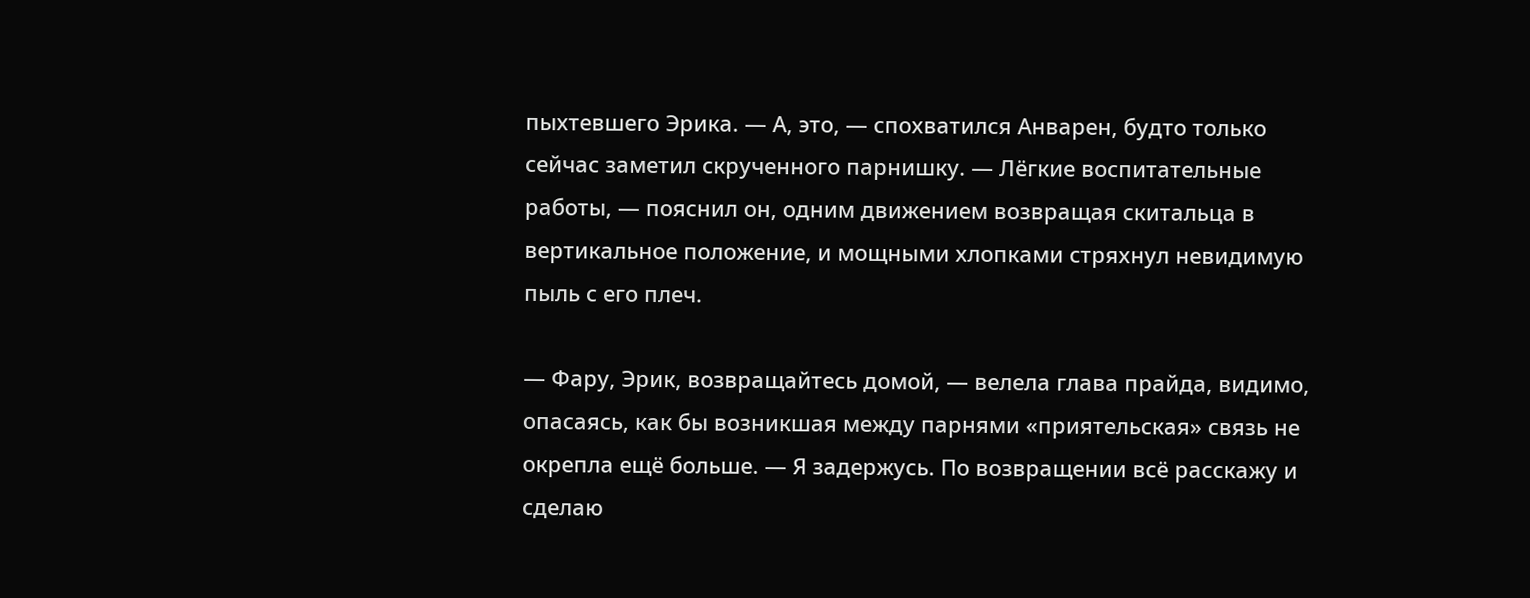пыхтевшего Эрика. — А, это, — спохватился Анварен, будто только сейчас заметил скрученного парнишку. — Лёгкие воспитательные работы, — пояснил он, одним движением возвращая скитальца в вертикальное положение, и мощными хлопками стряхнул невидимую пыль с его плеч.

— Фару, Эрик, возвращайтесь домой, — велела глава прайда, видимо, опасаясь, как бы возникшая между парнями «приятельская» связь не окрепла ещё больше. — Я задержусь. По возвращении всё расскажу и сделаю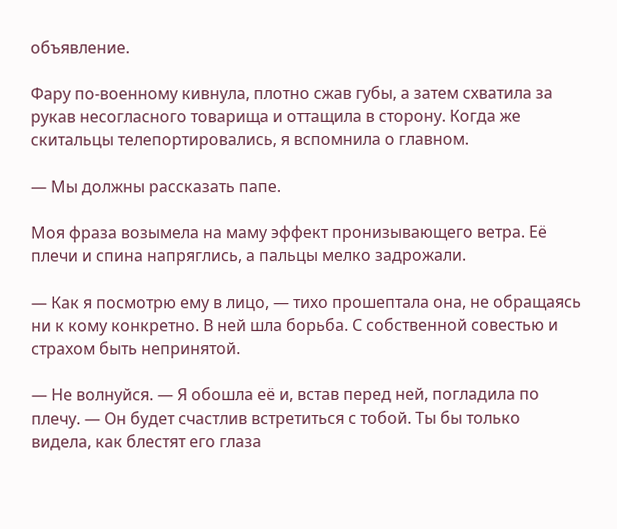объявление.

Фару по-военному кивнула, плотно сжав губы, а затем схватила за рукав несогласного товарища и оттащила в сторону. Когда же скитальцы телепортировались, я вспомнила о главном.

— Мы должны рассказать папе.

Моя фраза возымела на маму эффект пронизывающего ветра. Её плечи и спина напряглись, а пальцы мелко задрожали.

— Как я посмотрю ему в лицо, — тихо прошептала она, не обращаясь ни к кому конкретно. В ней шла борьба. С собственной совестью и страхом быть непринятой.

— Не волнуйся. — Я обошла её и, встав перед ней, погладила по плечу. — Он будет счастлив встретиться с тобой. Ты бы только видела, как блестят его глаза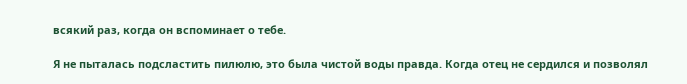всякий раз, когда он вспоминает о тебе.

Я не пыталась подсластить пилюлю, это была чистой воды правда. Когда отец не сердился и позволял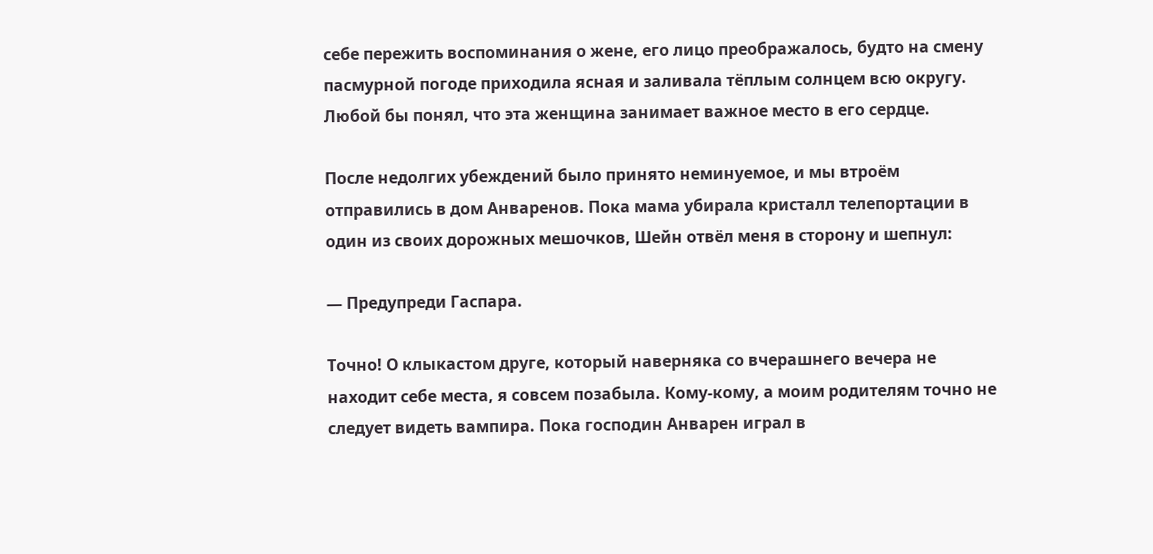себе пережить воспоминания о жене, его лицо преображалось, будто на смену пасмурной погоде приходила ясная и заливала тёплым солнцем всю округу. Любой бы понял, что эта женщина занимает важное место в его сердце.

После недолгих убеждений было принято неминуемое, и мы втроём отправились в дом Анваренов. Пока мама убирала кристалл телепортации в один из своих дорожных мешочков, Шейн отвёл меня в сторону и шепнул:

— Предупреди Гаспара.

Точно! О клыкастом друге, который наверняка со вчерашнего вечера не находит себе места, я совсем позабыла. Кому-кому, а моим родителям точно не следует видеть вампира. Пока господин Анварен играл в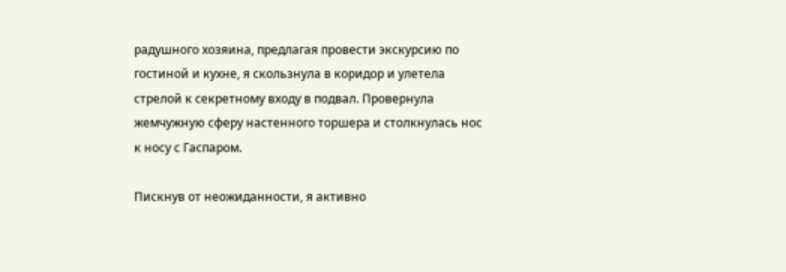радушного хозяина, предлагая провести экскурсию по гостиной и кухне, я скользнула в коридор и улетела стрелой к секретному входу в подвал. Провернула жемчужную сферу настенного торшера и столкнулась нос к носу с Гаспаром.

Пискнув от неожиданности, я активно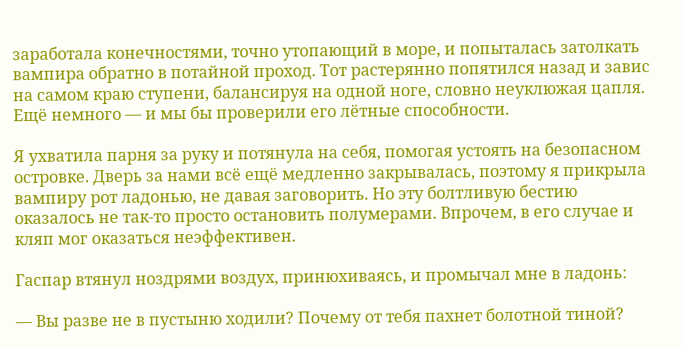заработала конечностями, точно утопающий в море, и попыталась затолкать вампира обратно в потайной проход. Тот растерянно попятился назад и завис на самом краю ступени, балансируя на одной ноге, словно неуклюжая цапля. Ещё немного — и мы бы проверили его лётные способности.

Я ухватила парня за руку и потянула на себя, помогая устоять на безопасном островке. Дверь за нами всё ещё медленно закрывалась, поэтому я прикрыла вампиру рот ладонью, не давая заговорить. Но эту болтливую бестию оказалось не так-то просто остановить полумерами. Впрочем, в его случае и кляп мог оказаться неэффективен.

Гаспар втянул ноздрями воздух, принюхиваясь, и промычал мне в ладонь:

— Вы разве не в пустыню ходили? Почему от тебя пахнет болотной тиной?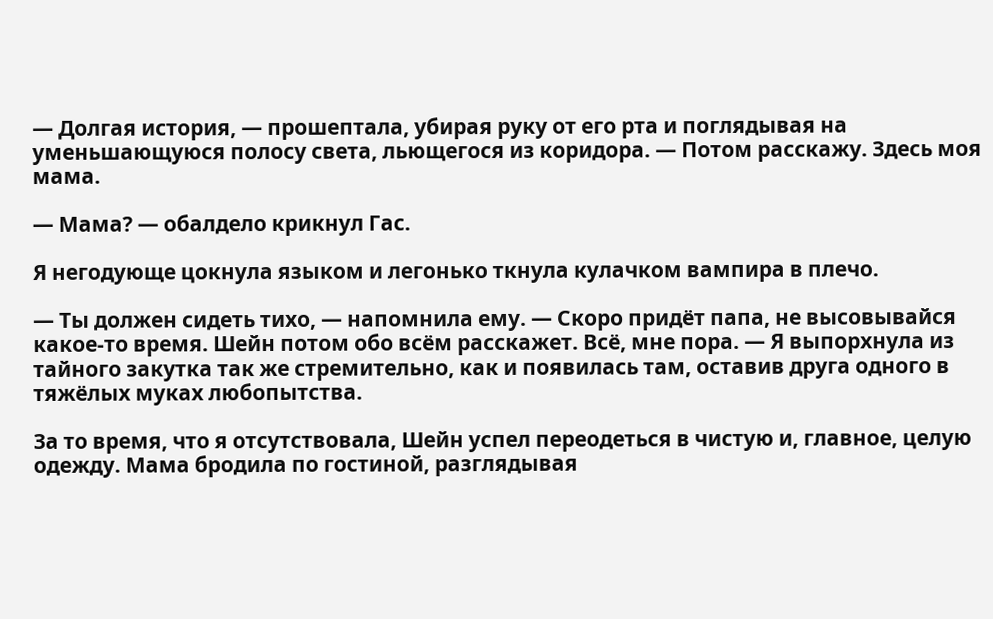— Долгая история, — прошептала, убирая руку от его рта и поглядывая на уменьшающуюся полосу света, льющегося из коридора. — Потом расскажу. Здесь моя мама.

— Мама? — обалдело крикнул Гас.

Я негодующе цокнула языком и легонько ткнула кулачком вампира в плечо.

— Ты должен сидеть тихо, — напомнила ему. — Скоро придёт папа, не высовывайся какое-то время. Шейн потом обо всём расскажет. Всё, мне пора. — Я выпорхнула из тайного закутка так же стремительно, как и появилась там, оставив друга одного в тяжёлых муках любопытства.

За то время, что я отсутствовала, Шейн успел переодеться в чистую и, главное, целую одежду. Мама бродила по гостиной, разглядывая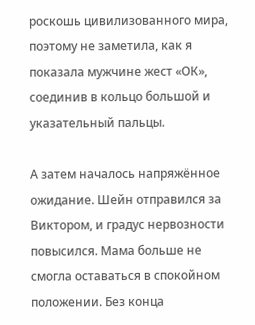роскошь цивилизованного мира, поэтому не заметила, как я показала мужчине жест «ОК», соединив в кольцо большой и указательный пальцы.

А затем началось напряжённое ожидание. Шейн отправился за Виктором, и градус нервозности повысился. Мама больше не смогла оставаться в спокойном положении. Без конца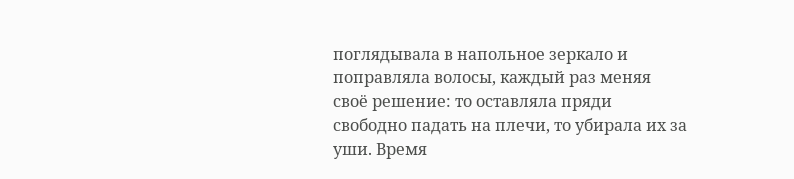поглядывала в напольное зеркало и поправляла волосы, каждый раз меняя своё решение: то оставляла пряди свободно падать на плечи, то убирала их за уши. Время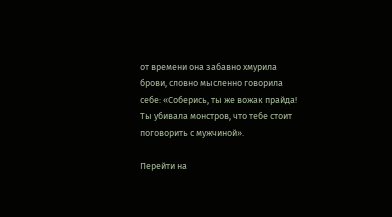от времени она забавно хмурила брови, словно мысленно говорила себе: «Соберись, ты же вожак прайда! Ты убивала монстров, что тебе стоит поговорить с мужчиной».

Перейти на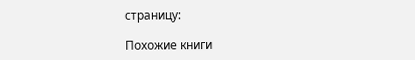страницу:

Похожие книги